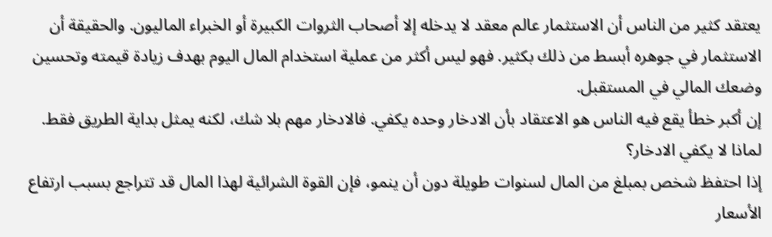يعتقد كثير من الناس أن الاستثمار عالم معقد لا يدخله إلا أصحاب الثروات الكبيرة أو الخبراء الماليون. والحقيقة أن الاستثمار في جوهره أبسط من ذلك بكثير. فهو ليس أكثر من عملية استخدام المال اليوم بهدف زيادة قيمته وتحسين وضعك المالي في المستقبل.
إن أكبر خطأ يقع فيه الناس هو الاعتقاد بأن الادخار وحده يكفي. فالادخار مهم بلا شك، لكنه يمثل بداية الطريق فقط.
لماذا لا يكفي الادخار؟
إذا احتفظ شخص بمبلغ من المال لسنوات طويلة دون أن ينمو، فإن القوة الشرائية لهذا المال قد تتراجع بسبب ارتفاع الأسعار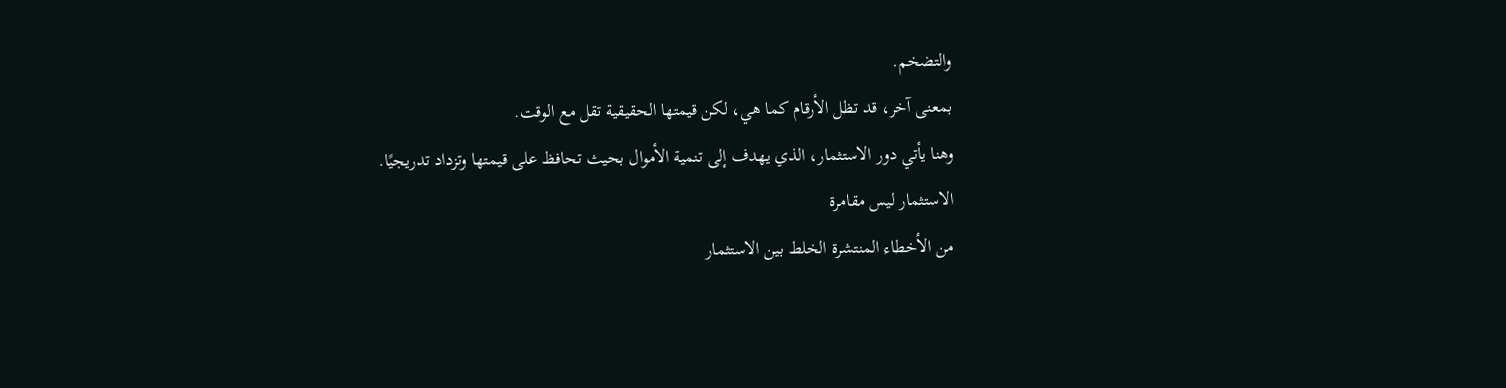والتضخم.
بمعنى آخر، قد تظل الأرقام كما هي، لكن قيمتها الحقيقية تقل مع الوقت.
وهنا يأتي دور الاستثمار، الذي يهدف إلى تنمية الأموال بحيث تحافظ على قيمتها وتزداد تدريجيًا.
الاستثمار ليس مقامرة
من الأخطاء المنتشرة الخلط بين الاستثمار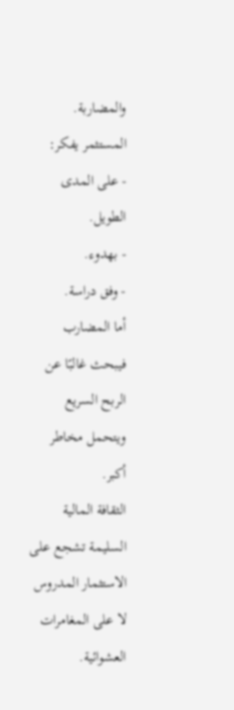والمضاربة.
المستثمر يفكر:
- على المدى الطويل.
- بهدوء.
- وفق دراسة.
أما المضارب فيبحث غالبًا عن الربح السريع ويتحمل مخاطر أكبر.
الثقافة المالية السليمة تشجع على الاستثمار المدروس لا على المغامرات العشوائية.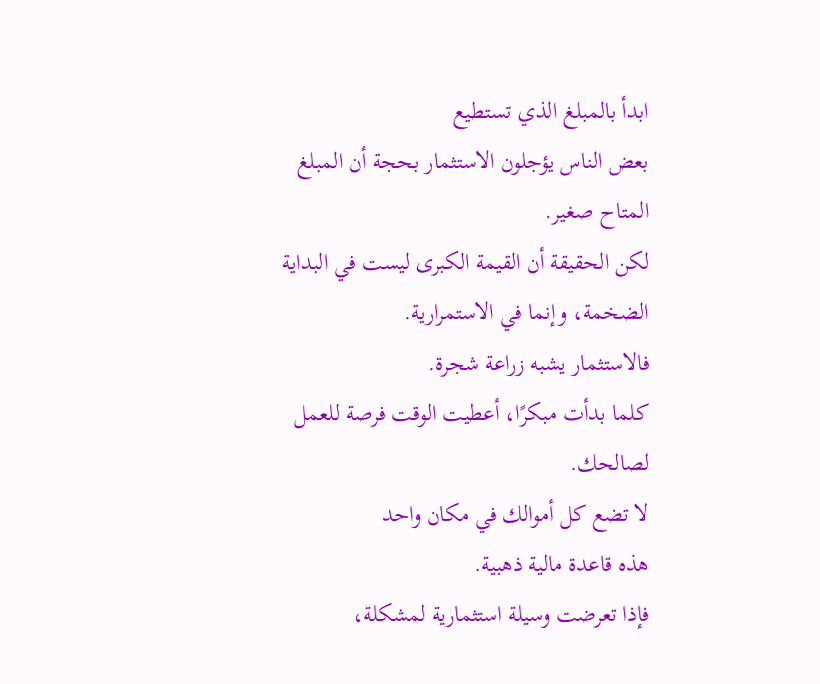ابدأ بالمبلغ الذي تستطيع
بعض الناس يؤجلون الاستثمار بحجة أن المبلغ المتاح صغير.
لكن الحقيقة أن القيمة الكبرى ليست في البداية الضخمة، وإنما في الاستمرارية.
فالاستثمار يشبه زراعة شجرة.
كلما بدأت مبكرًا، أعطيت الوقت فرصة للعمل لصالحك.
لا تضع كل أموالك في مكان واحد
هذه قاعدة مالية ذهبية.
فإذا تعرضت وسيلة استثمارية لمشكلة،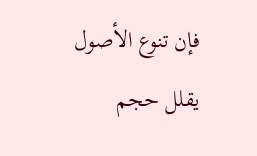فإن تنوع الأصول يقلل حجم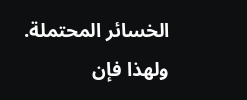الخسائر المحتملة.
ولهذا فإن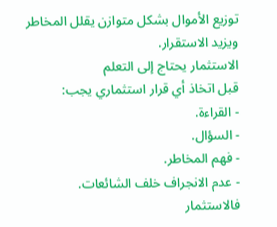توزيع الأموال بشكل متوازن يقلل المخاطر ويزيد الاستقرار.
الاستثمار يحتاج إلى التعلم
قبل اتخاذ أي قرار استثماري يجب:
- القراءة.
- السؤال.
- فهم المخاطر.
- عدم الانجراف خلف الشائعات.
فالاستثمار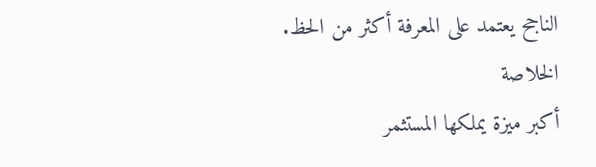الناجح يعتمد على المعرفة أكثر من الحظ.
الخلاصة
أكبر ميزة يملكها المستثمر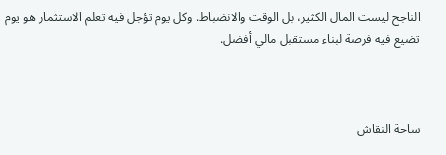الناجح ليست المال الكثير، بل الوقت والانضباط. وكل يوم تؤجل فيه تعلم الاستثمار هو يوم تضيع فيه فرصة لبناء مستقبل مالي أفضل.



ساحة النقاش